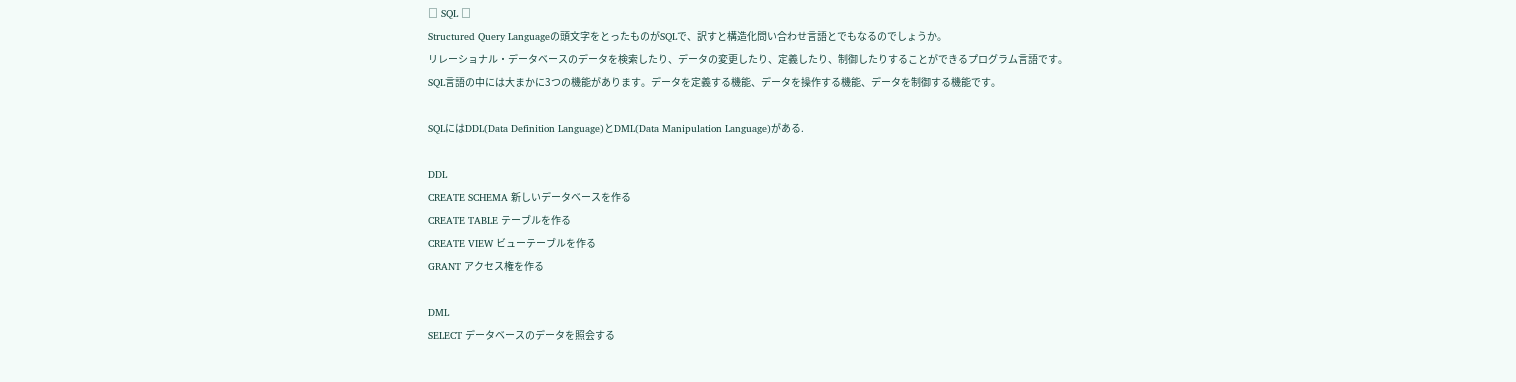□ SQL □
Structured Query Languageの頭文字をとったものがSQLで、訳すと構造化問い合わせ言語とでもなるのでしょうか。
リレーショナル・データベースのデータを検索したり、データの変更したり、定義したり、制御したりすることができるプログラム言語です。
SQL言語の中には大まかに3つの機能があります。データを定義する機能、データを操作する機能、データを制御する機能です。

SQLにはDDL(Data Definition Language)とDML(Data Manipulation Language)がある.

DDL
CREATE SCHEMA 新しいデータベースを作る
CREATE TABLE テーブルを作る
CREATE VIEW ビューテーブルを作る
GRANT アクセス権を作る

DML
SELECT データベースのデータを照会する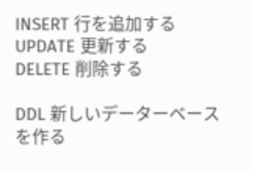INSERT 行を追加する
UPDATE 更新する
DELETE 削除する

DDL 新しいデーターベースを作る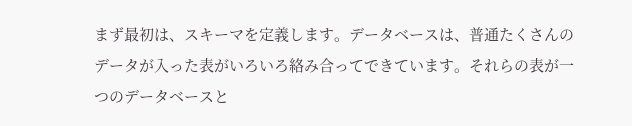まず最初は、スキーマを定義します。データベースは、普通たくさんのデータが入った表がいろいろ絡み合ってできています。それらの表が一つのデータベースと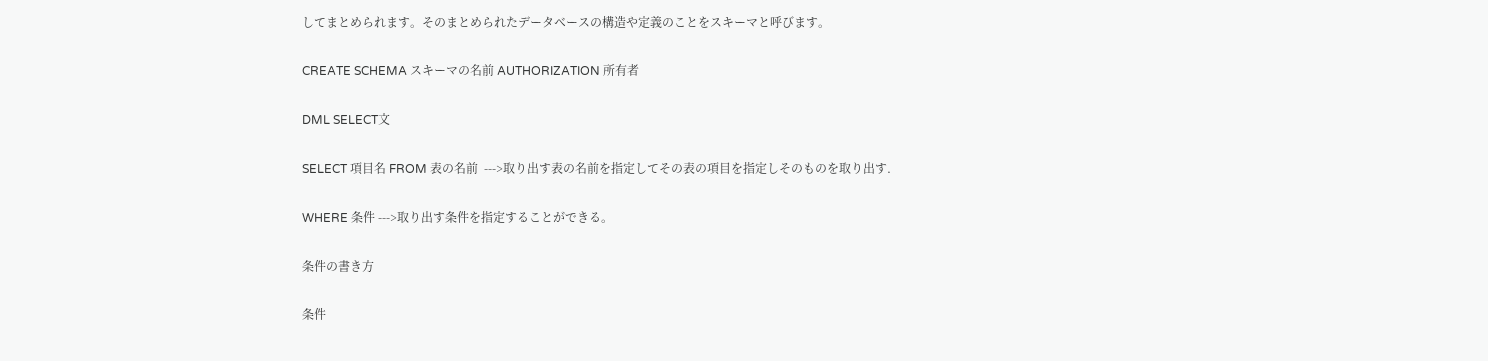してまとめられます。そのまとめられたデータベースの構造や定義のことをスキーマと呼びます。

CREATE SCHEMA スキーマの名前 AUTHORIZATION 所有者

DML SELECT文

SELECT 項目名 FROM 表の名前  --->取り出す表の名前を指定してその表の項目を指定しそのものを取り出す.

WHERE 条件 --->取り出す条件を指定することができる。

条件の書き方

条件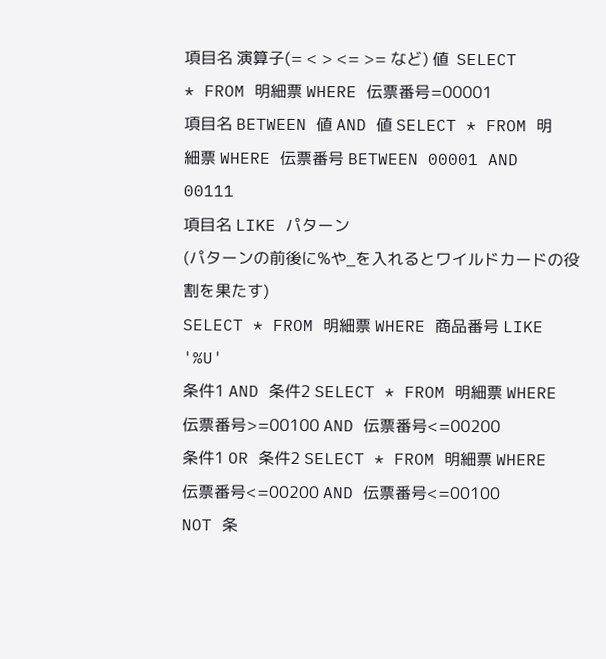項目名 演算子(= < > <= >= など) 値  SELECT * FROM 明細票 WHERE 伝票番号=00001
項目名 BETWEEN 値 AND 値 SELECT * FROM 明細票 WHERE 伝票番号 BETWEEN 00001 AND 00111
項目名 LIKE パターン
(パターンの前後に%や_を入れるとワイルドカードの役割を果たす)
SELECT * FROM 明細票 WHERE 商品番号 LIKE '%U'
条件1 AND 条件2 SELECT * FROM 明細票 WHERE 伝票番号>=00100 AND 伝票番号<=00200
条件1 OR 条件2 SELECT * FROM 明細票 WHERE 伝票番号<=00200 AND 伝票番号<=00100
NOT 条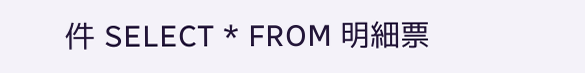件 SELECT * FROM 明細票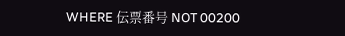WHERE 伝票番号 NOT 00200